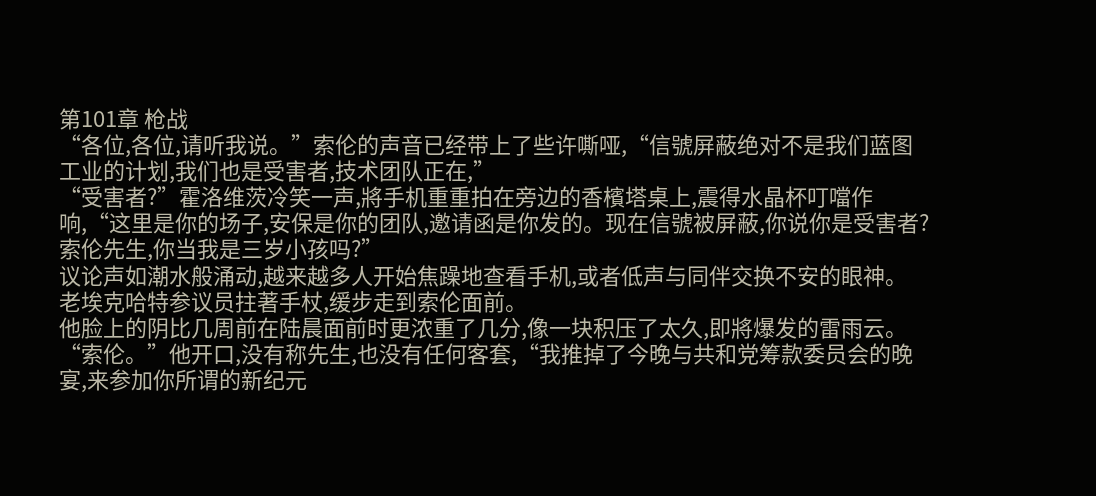第101章 枪战
“各位,各位,请听我说。”索伦的声音已经带上了些许嘶哑,“信號屏蔽绝对不是我们蓝图工业的计划,我们也是受害者,技术团队正在,”
“受害者?”霍洛维茨冷笑一声,將手机重重拍在旁边的香檳塔桌上,震得水晶杯叮噹作响,“这里是你的场子,安保是你的团队,邀请函是你发的。现在信號被屏蔽,你说你是受害者?索伦先生,你当我是三岁小孩吗?”
议论声如潮水般涌动,越来越多人开始焦躁地查看手机,或者低声与同伴交换不安的眼神。
老埃克哈特参议员拄著手杖,缓步走到索伦面前。
他脸上的阴比几周前在陆晨面前时更浓重了几分,像一块积压了太久,即將爆发的雷雨云。
“索伦。”他开口,没有称先生,也没有任何客套,“我推掉了今晚与共和党筹款委员会的晚宴,来参加你所谓的新纪元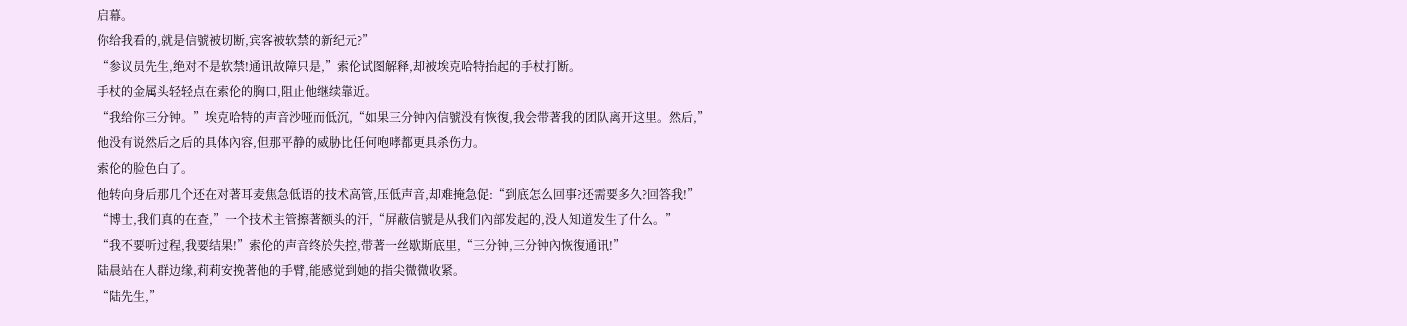启幕。
你给我看的,就是信號被切断,宾客被软禁的新纪元?”
“参议员先生,绝对不是软禁!通讯故障只是,”索伦试图解释,却被埃克哈特抬起的手杖打断。
手杖的金属头轻轻点在索伦的胸口,阻止他继续靠近。
“我给你三分钟。”埃克哈特的声音沙哑而低沉,“如果三分钟內信號没有恢復,我会带著我的团队离开这里。然后,”
他没有说然后之后的具体內容,但那平静的威胁比任何咆哮都更具杀伤力。
索伦的脸色白了。
他转向身后那几个还在对著耳麦焦急低语的技术高管,压低声音,却难掩急促:“到底怎么回事?还需要多久?回答我!”
“博士,我们真的在查,”一个技术主管擦著额头的汗,“屏蔽信號是从我们內部发起的,没人知道发生了什么。”
“我不要听过程,我要结果!”索伦的声音终於失控,带著一丝歇斯底里,“三分钟,三分钟內恢復通讯!”
陆晨站在人群边缘,莉莉安挽著他的手臂,能感觉到她的指尖微微收紧。
“陆先生,”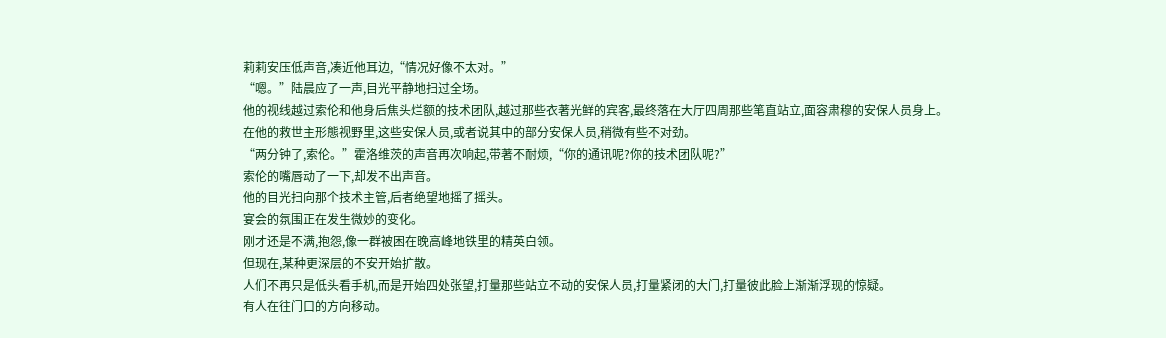莉莉安压低声音,凑近他耳边,“情况好像不太对。”
“嗯。”陆晨应了一声,目光平静地扫过全场。
他的视线越过索伦和他身后焦头烂额的技术团队,越过那些衣著光鲜的宾客,最终落在大厅四周那些笔直站立,面容肃穆的安保人员身上。
在他的救世主形態视野里,这些安保人员,或者说其中的部分安保人员,稍微有些不对劲。
“两分钟了,索伦。”霍洛维茨的声音再次响起,带著不耐烦,“你的通讯呢?你的技术团队呢?”
索伦的嘴唇动了一下,却发不出声音。
他的目光扫向那个技术主管,后者绝望地摇了摇头。
宴会的氛围正在发生微妙的变化。
刚才还是不满,抱怨,像一群被困在晚高峰地铁里的精英白领。
但现在,某种更深层的不安开始扩散。
人们不再只是低头看手机,而是开始四处张望,打量那些站立不动的安保人员,打量紧闭的大门,打量彼此脸上渐渐浮现的惊疑。
有人在往门口的方向移动。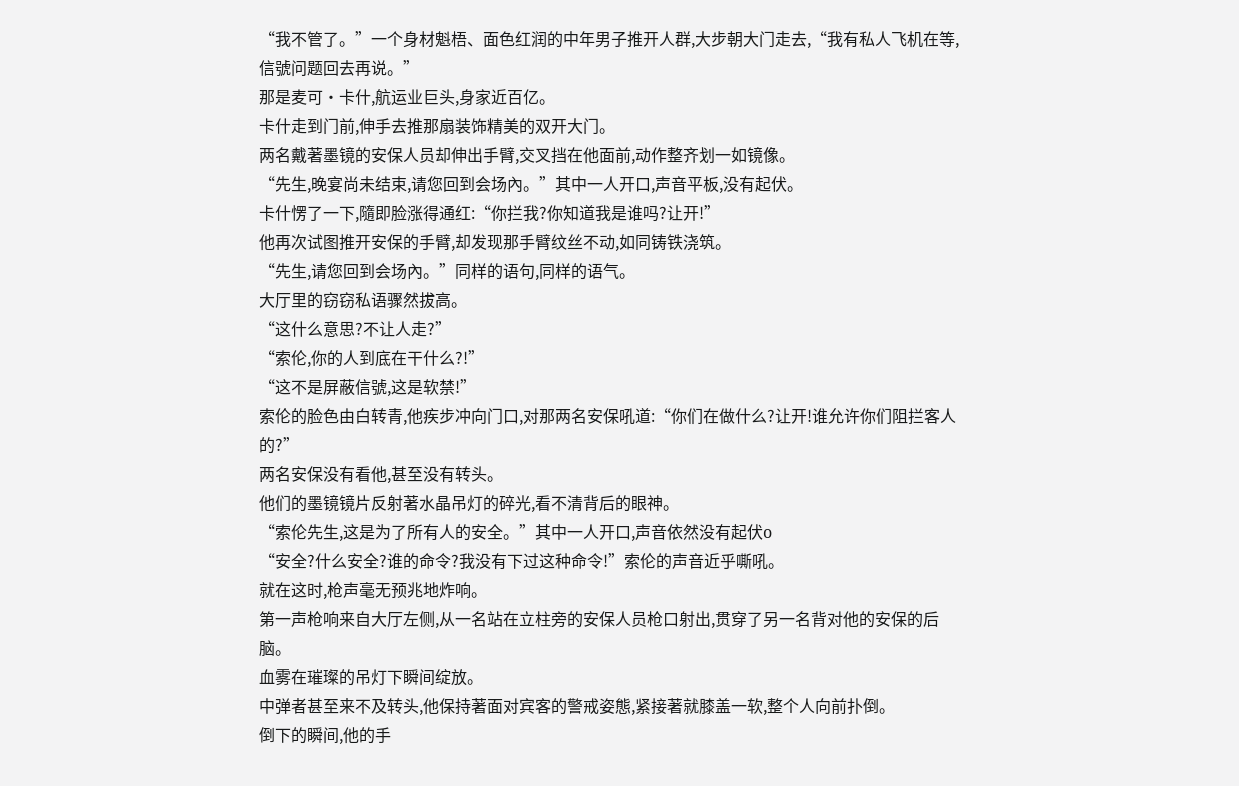“我不管了。”一个身材魁梧、面色红润的中年男子推开人群,大步朝大门走去,“我有私人飞机在等,信號问题回去再说。”
那是麦可·卡什,航运业巨头,身家近百亿。
卡什走到门前,伸手去推那扇装饰精美的双开大门。
两名戴著墨镜的安保人员却伸出手臂,交叉挡在他面前,动作整齐划一如镜像。
“先生,晚宴尚未结束,请您回到会场內。”其中一人开口,声音平板,没有起伏。
卡什愣了一下,隨即脸涨得通红:“你拦我?你知道我是谁吗?让开!”
他再次试图推开安保的手臂,却发现那手臂纹丝不动,如同铸铁浇筑。
“先生,请您回到会场內。”同样的语句,同样的语气。
大厅里的窃窃私语骤然拔高。
“这什么意思?不让人走?”
“索伦,你的人到底在干什么?!”
“这不是屏蔽信號,这是软禁!”
索伦的脸色由白转青,他疾步冲向门口,对那两名安保吼道:“你们在做什么?让开!谁允许你们阻拦客人的?”
两名安保没有看他,甚至没有转头。
他们的墨镜镜片反射著水晶吊灯的碎光,看不清背后的眼神。
“索伦先生,这是为了所有人的安全。”其中一人开口,声音依然没有起伏o
“安全?什么安全?谁的命令?我没有下过这种命令!”索伦的声音近乎嘶吼。
就在这时,枪声毫无预兆地炸响。
第一声枪响来自大厅左侧,从一名站在立柱旁的安保人员枪口射出,贯穿了另一名背对他的安保的后脑。
血雾在璀璨的吊灯下瞬间绽放。
中弹者甚至来不及转头,他保持著面对宾客的警戒姿態,紧接著就膝盖一软,整个人向前扑倒。
倒下的瞬间,他的手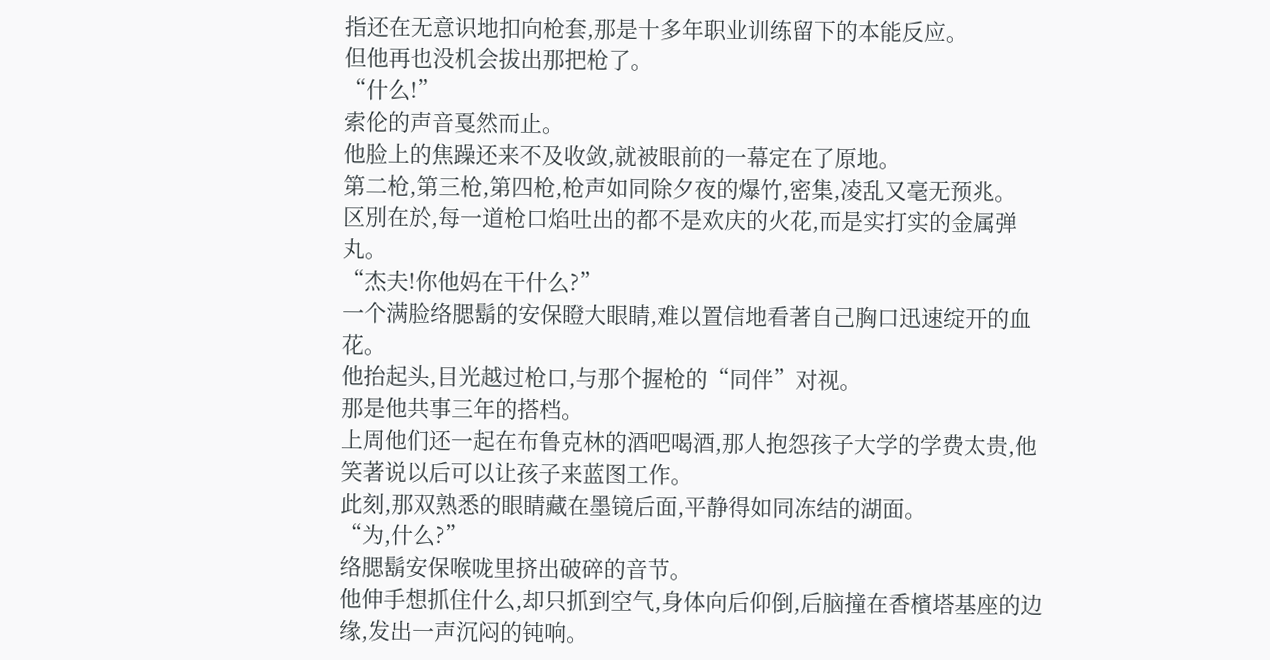指还在无意识地扣向枪套,那是十多年职业训练留下的本能反应。
但他再也没机会拔出那把枪了。
“什么!”
索伦的声音戛然而止。
他脸上的焦躁还来不及收敛,就被眼前的一幕定在了原地。
第二枪,第三枪,第四枪,枪声如同除夕夜的爆竹,密集,凌乱又毫无预兆。
区別在於,每一道枪口焰吐出的都不是欢庆的火花,而是实打实的金属弹丸。
“杰夫!你他妈在干什么?”
一个满脸络腮鬍的安保瞪大眼睛,难以置信地看著自己胸口迅速绽开的血花。
他抬起头,目光越过枪口,与那个握枪的“同伴”对视。
那是他共事三年的搭档。
上周他们还一起在布鲁克林的酒吧喝酒,那人抱怨孩子大学的学费太贵,他笑著说以后可以让孩子来蓝图工作。
此刻,那双熟悉的眼睛藏在墨镜后面,平静得如同冻结的湖面。
“为,什么?”
络腮鬍安保喉咙里挤出破碎的音节。
他伸手想抓住什么,却只抓到空气,身体向后仰倒,后脑撞在香檳塔基座的边缘,发出一声沉闷的钝响。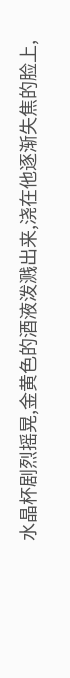水晶杯剧烈摇晃,金黄色的酒液泼溅出来,浇在他逐渐失焦的脸上,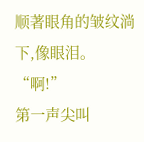顺著眼角的皱纹淌下,像眼泪。
“啊!”
第一声尖叫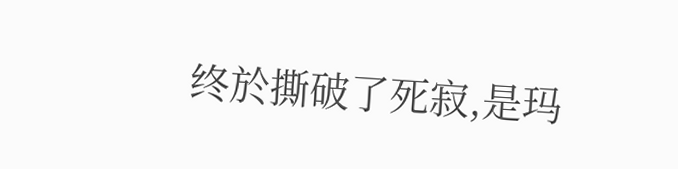终於撕破了死寂,是玛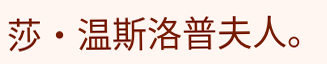莎·温斯洛普夫人。